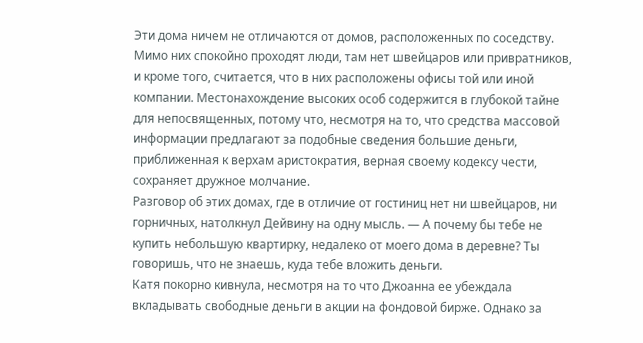Эти дома ничем не отличаются от домов, расположенных по соседству. Мимо них спокойно проходят люди, там нет швейцаров или привратников, и кроме того, считается, что в них расположены офисы той или иной компании. Местонахождение высоких особ содержится в глубокой тайне для непосвященных, потому что, несмотря на то, что средства массовой информации предлагают за подобные сведения большие деньги, приближенная к верхам аристократия, верная своему кодексу чести, сохраняет дружное молчание.
Разговор об этих домах, где в отличие от гостиниц нет ни швейцаров, ни горничных, натолкнул Дейвину на одну мысль. — А почему бы тебе не купить небольшую квартирку, недалеко от моего дома в деревне? Ты говоришь, что не знаешь, куда тебе вложить деньги.
Катя покорно кивнула, несмотря на то что Джоанна ее убеждала вкладывать свободные деньги в акции на фондовой бирже. Однако за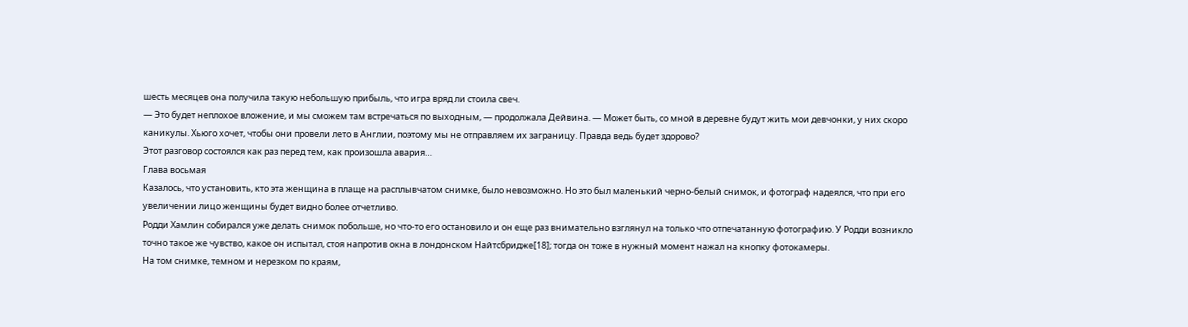шесть месяцев она получила такую небольшую прибыль, что игра вряд ли стоила свеч.
— Это будет неплохое вложение, и мы сможем там встречаться по выходным, — продолжала Дейвина. — Может быть, со мной в деревне будут жить мои девчонки, у них скоро каникулы. Хьюго хочет, чтобы они провели лето в Англии, поэтому мы не отправляем их заграницу. Правда ведь будет здорово?
Этот разговор состоялся как раз перед тем, как произошла авария…
Глава восьмая
Казалось, что установить, кто эта женщина в плаще на расплывчатом снимке, было невозможно. Но это был маленький черно-белый снимок, и фотограф надеялся, что при его увеличении лицо женщины будет видно более отчетливо.
Родди Хамлин собирался уже делать снимок побольше, но что-то его остановило и он еще раз внимательно взглянул на только что отпечатанную фотографию. У Родди возникло точно такое же чувство, какое он испытал, стоя напротив окна в лондонском Найтсбридже[18]; тогда он тоже в нужный момент нажал на кнопку фотокамеры.
На том снимке, темном и нерезком по краям,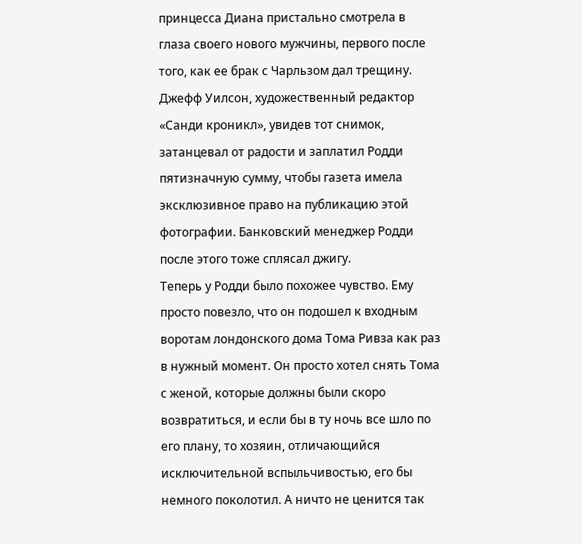принцесса Диана пристально смотрела в глаза своего нового мужчины, первого после того, как ее брак с Чарльзом дал трещину.
Джефф Уилсон, художественный редактор «Санди кроникл», увидев тот снимок, затанцевал от радости и заплатил Родди пятизначную сумму, чтобы газета имела эксклюзивное право на публикацию этой фотографии. Банковский менеджер Родди после этого тоже сплясал джигу.
Теперь у Родди было похожее чувство. Ему просто повезло, что он подошел к входным воротам лондонского дома Тома Ривза как раз в нужный момент. Он просто хотел снять Тома с женой, которые должны были скоро возвратиться, и если бы в ту ночь все шло по его плану, то хозяин, отличающийся исключительной вспыльчивостью, его бы немного поколотил. А ничто не ценится так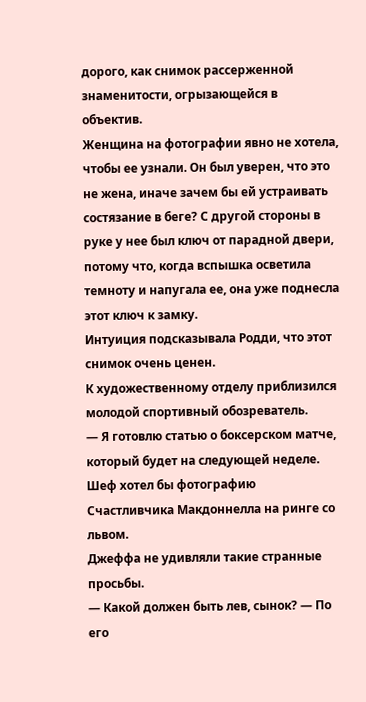дорого, как снимок рассерженной знаменитости, огрызающейся в объектив.
Женщина на фотографии явно не хотела, чтобы ее узнали. Он был уверен, что это не жена, иначе зачем бы ей устраивать состязание в беге? С другой стороны в руке у нее был ключ от парадной двери, потому что, когда вспышка осветила темноту и напугала ее, она уже поднесла этот ключ к замку.
Интуиция подсказывала Родди, что этот снимок очень ценен.
К художественному отделу приблизился молодой спортивный обозреватель.
— Я готовлю статью о боксерском матче, который будет на следующей неделе. Шеф хотел бы фотографию Счастливчика Макдоннелла на ринге со львом.
Джеффа не удивляли такие странные просьбы.
— Какой должен быть лев, сынок? — По его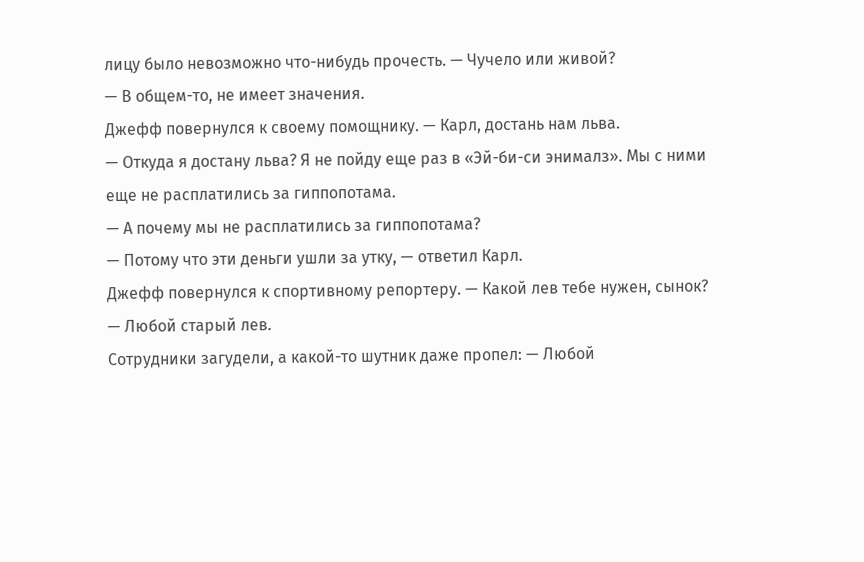лицу было невозможно что-нибудь прочесть. — Чучело или живой?
— В общем-то, не имеет значения.
Джефф повернулся к своему помощнику. — Карл, достань нам льва.
— Откуда я достану льва? Я не пойду еще раз в «Эй-би-си энималз». Мы с ними еще не расплатились за гиппопотама.
— А почему мы не расплатились за гиппопотама?
— Потому что эти деньги ушли за утку, — ответил Карл.
Джефф повернулся к спортивному репортеру. — Какой лев тебе нужен, сынок?
— Любой старый лев.
Сотрудники загудели, а какой-то шутник даже пропел: — Любой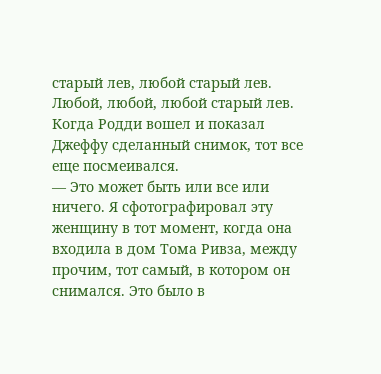старый лев, любой старый лев. Любой, любой, любой старый лев.
Когда Родди вошел и показал Джеффу сделанный снимок, тот все еще посмеивался.
— Это может быть или все или ничего. Я сфотографировал эту женщину в тот момент, когда она входила в дом Тома Ривза, между прочим, тот самый, в котором он снимался. Это было в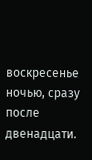воскресенье ночью, сразу после двенадцати.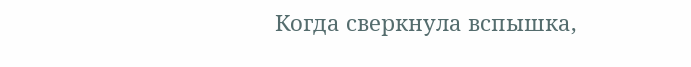Когда сверкнула вспышка,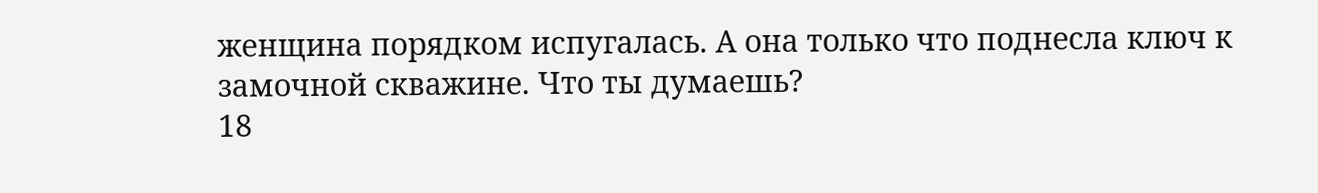женщина порядком испугалась. А она только что поднесла ключ к замочной скважине. Что ты думаешь?
18